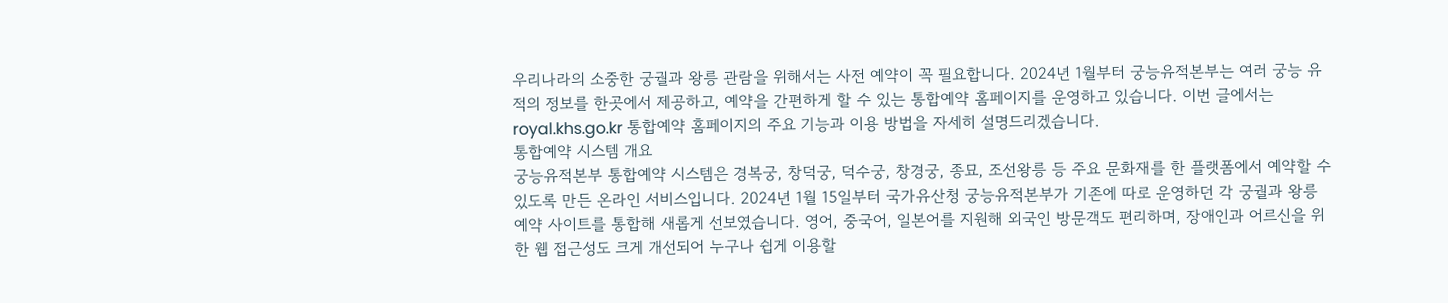우리나라의 소중한 궁궐과 왕릉 관람을 위해서는 사전 예약이 꼭 필요합니다. 2024년 1월부터 궁능유적본부는 여러 궁능 유적의 정보를 한곳에서 제공하고, 예약을 간편하게 할 수 있는 통합예약 홈페이지를 운영하고 있습니다. 이번 글에서는 royal.khs.go.kr 통합예약 홈페이지의 주요 기능과 이용 방법을 자세히 설명드리겠습니다.
통합예약 시스템 개요
궁능유적본부 통합예약 시스템은 경복궁, 창덕궁, 덕수궁, 창경궁, 종묘, 조선왕릉 등 주요 문화재를 한 플랫폼에서 예약할 수 있도록 만든 온라인 서비스입니다. 2024년 1월 15일부터 국가유산청 궁능유적본부가 기존에 따로 운영하던 각 궁궐과 왕릉 예약 사이트를 통합해 새롭게 선보였습니다. 영어, 중국어, 일본어를 지원해 외국인 방문객도 편리하며, 장애인과 어르신을 위한 웹 접근성도 크게 개선되어 누구나 쉽게 이용할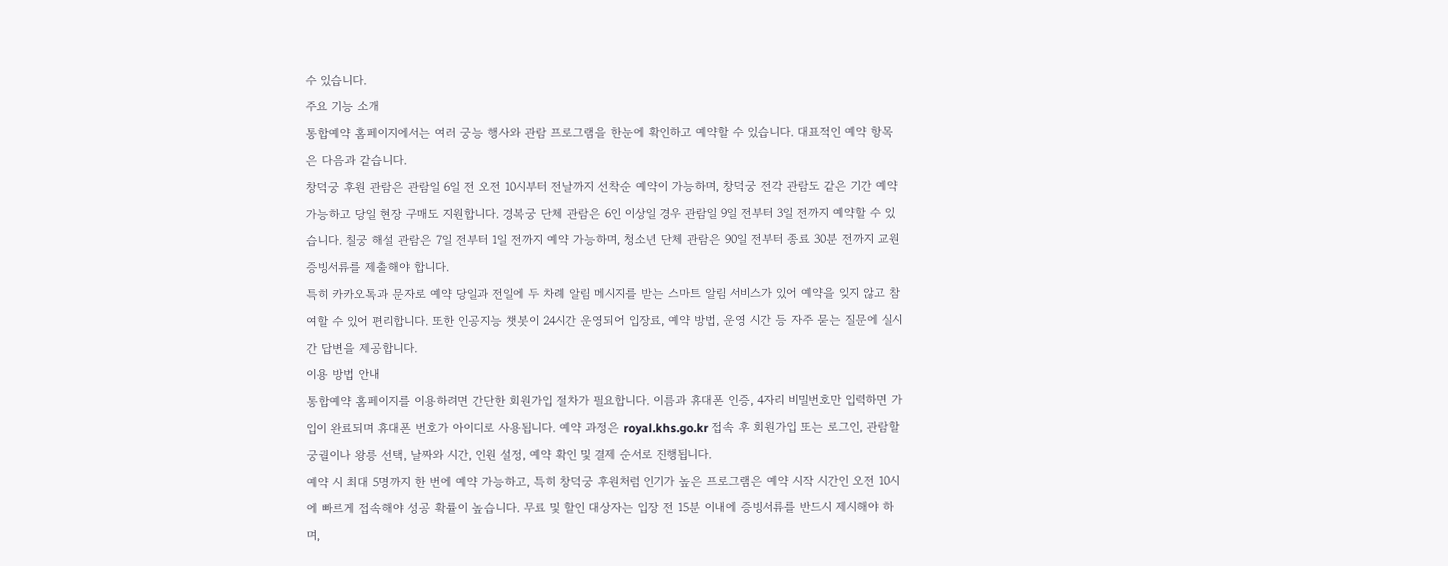수 있습니다.
주요 기능 소개
통합예약 홈페이지에서는 여러 궁능 행사와 관람 프로그램을 한눈에 확인하고 예약할 수 있습니다. 대표적인 예약 항목은 다음과 같습니다.
창덕궁 후원 관람은 관람일 6일 전 오전 10시부터 전날까지 선착순 예약이 가능하며, 창덕궁 전각 관람도 같은 기간 예약 가능하고 당일 현장 구매도 지원합니다. 경복궁 단체 관람은 6인 이상일 경우 관람일 9일 전부터 3일 전까지 예약할 수 있습니다. 칠궁 해설 관람은 7일 전부터 1일 전까지 예약 가능하며, 청소년 단체 관람은 90일 전부터 종료 30분 전까지 교원 증빙서류를 제출해야 합니다.
특히 카카오톡과 문자로 예약 당일과 전일에 두 차례 알림 메시지를 받는 스마트 알림 서비스가 있어 예약을 잊지 않고 참여할 수 있어 편리합니다. 또한 인공지능 챗봇이 24시간 운영되어 입장료, 예약 방법, 운영 시간 등 자주 묻는 질문에 실시간 답변을 제공합니다.
이용 방법 안내
통합예약 홈페이지를 이용하려면 간단한 회원가입 절차가 필요합니다. 이름과 휴대폰 인증, 4자리 비밀번호만 입력하면 가입이 완료되며 휴대폰 번호가 아이디로 사용됩니다. 예약 과정은 royal.khs.go.kr 접속 후 회원가입 또는 로그인, 관람할 궁궐이나 왕릉 선택, 날짜와 시간, 인원 설정, 예약 확인 및 결제 순서로 진행됩니다.
예약 시 최대 5명까지 한 번에 예약 가능하고, 특히 창덕궁 후원처럼 인기가 높은 프로그램은 예약 시작 시간인 오전 10시에 빠르게 접속해야 성공 확률이 높습니다. 무료 및 할인 대상자는 입장 전 15분 이내에 증빙서류를 반드시 제시해야 하며,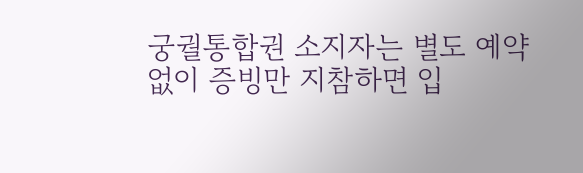궁궐통합권 소지자는 별도 예약 없이 증빙만 지참하면 입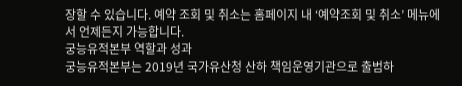장할 수 있습니다. 예약 조회 및 취소는 홈페이지 내 ‘예약조회 및 취소’ 메뉴에서 언제든지 가능합니다.
궁능유적본부 역할과 성과
궁능유적본부는 2019년 국가유산청 산하 책임운영기관으로 출범하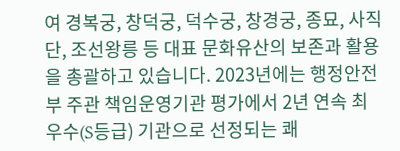여 경복궁, 창덕궁, 덕수궁, 창경궁, 종묘, 사직단, 조선왕릉 등 대표 문화유산의 보존과 활용을 총괄하고 있습니다. 2023년에는 행정안전부 주관 책임운영기관 평가에서 2년 연속 최우수(S등급) 기관으로 선정되는 쾌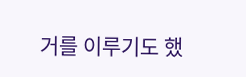거를 이루기도 했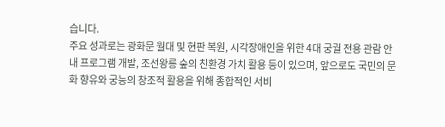습니다.
주요 성과로는 광화문 월대 및 현판 복원, 시각장애인을 위한 4대 궁궐 전용 관람 안내 프로그램 개발, 조선왕릉 숲의 친환경 가치 활용 등이 있으며, 앞으로도 국민의 문화 향유와 궁능의 창조적 활용을 위해 종합적인 서비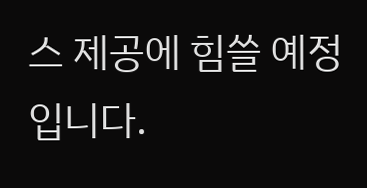스 제공에 힘쓸 예정입니다.